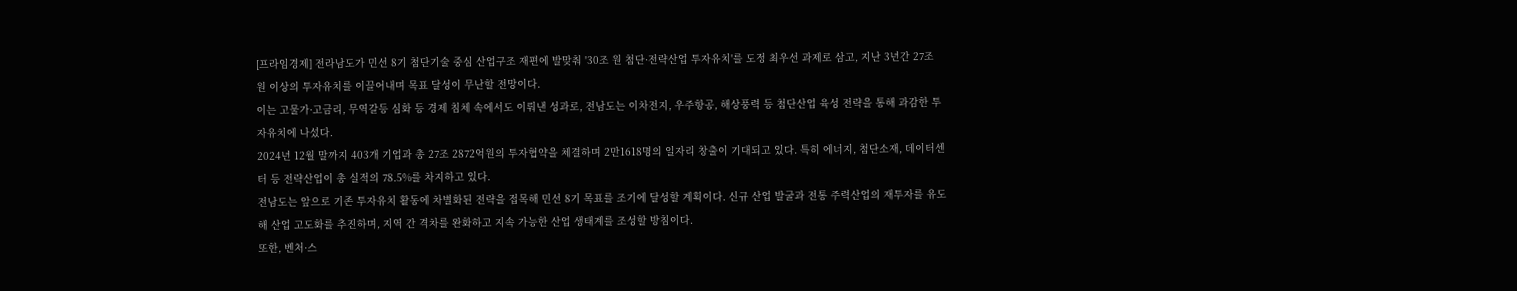[프라임경제] 전라남도가 민선 8기 첨단기술 중심 산업구조 재편에 발맞춰 '30조 원 첨단·전략산업 투자유치'를 도정 최우선 과제로 삼고, 지난 3년간 27조 원 이상의 투자유치를 이끌어내며 목표 달성이 무난할 전망이다.
이는 고물가·고금리, 무역갈등 심화 등 경제 침체 속에서도 이뤄낸 성과로, 전남도는 이차전지, 우주항공, 해상풍력 등 첨단산업 육성 전략을 통해 과감한 투자유치에 나섰다.
2024년 12월 말까지 403개 기업과 총 27조 2872억원의 투자협약을 체결하며 2만1618명의 일자리 창출이 기대되고 있다. 특히 에너지, 첨단소재, 데이터센터 등 전략산업이 총 실적의 78.5%를 차지하고 있다.
전남도는 앞으로 기존 투자유치 활동에 차별화된 전략을 접목해 민선 8기 목표를 조기에 달성할 계획이다. 신규 산업 발굴과 전통 주력산업의 재투자를 유도해 산업 고도화를 추진하며, 지역 간 격차를 완화하고 지속 가능한 산업 생태계를 조성할 방침이다.
또한, 벤처·스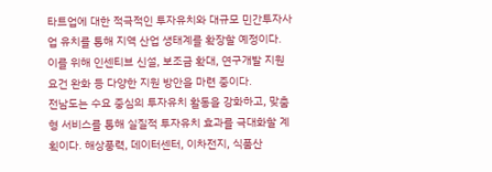타트업에 대한 적극적인 투자유치와 대규모 민간투자사업 유치를 통해 지역 산업 생태계를 확장할 예정이다. 이를 위해 인센티브 신설, 보조금 확대, 연구개발 지원 요건 완화 등 다양한 지원 방안을 마련 중이다.
전남도는 수요 중심의 투자유치 활동을 강화하고, 맞춤형 서비스를 통해 실질적 투자유치 효과를 극대화할 계획이다. 해상풍력, 데이터센터, 이차전지, 식품산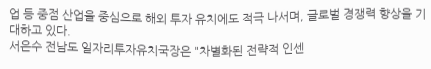업 등 중점 산업을 중심으로 해외 투자 유치에도 적극 나서며, 글로벌 경쟁력 향상을 기대하고 있다.
서은수 전남도 일자리투자유치국장은 "차별화된 전략적 인센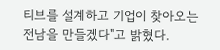티브를 설계하고 기업이 찾아오는 전남을 만들겠다"고 밝혔다.